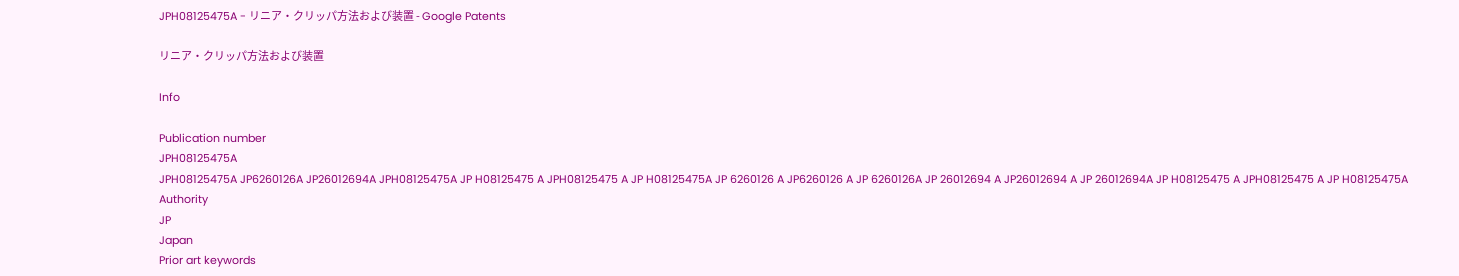JPH08125475A - リニア・クリッパ方法および装置 - Google Patents

リニア・クリッパ方法および装置

Info

Publication number
JPH08125475A
JPH08125475A JP6260126A JP26012694A JPH08125475A JP H08125475 A JPH08125475 A JP H08125475A JP 6260126 A JP6260126 A JP 6260126A JP 26012694 A JP26012694 A JP 26012694A JP H08125475 A JPH08125475 A JP H08125475A
Authority
JP
Japan
Prior art keywords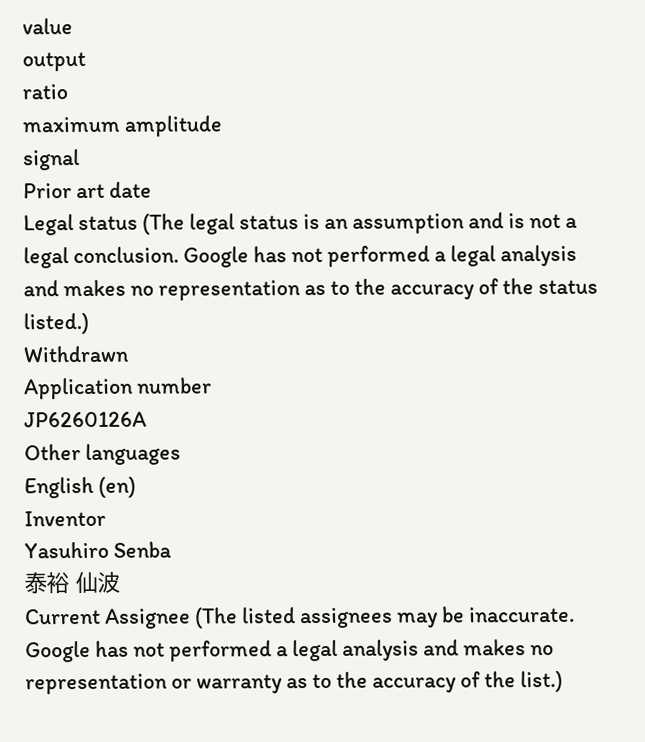value
output
ratio
maximum amplitude
signal
Prior art date
Legal status (The legal status is an assumption and is not a legal conclusion. Google has not performed a legal analysis and makes no representation as to the accuracy of the status listed.)
Withdrawn
Application number
JP6260126A
Other languages
English (en)
Inventor
Yasuhiro Senba
泰裕 仙波
Current Assignee (The listed assignees may be inaccurate. Google has not performed a legal analysis and makes no representation or warranty as to the accuracy of the list.)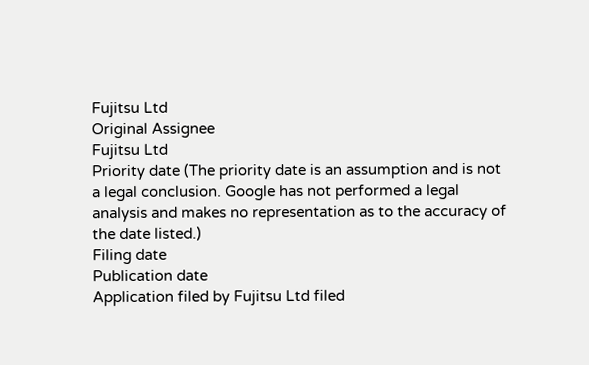Fujitsu Ltd
Original Assignee
Fujitsu Ltd
Priority date (The priority date is an assumption and is not a legal conclusion. Google has not performed a legal analysis and makes no representation as to the accuracy of the date listed.)
Filing date
Publication date
Application filed by Fujitsu Ltd filed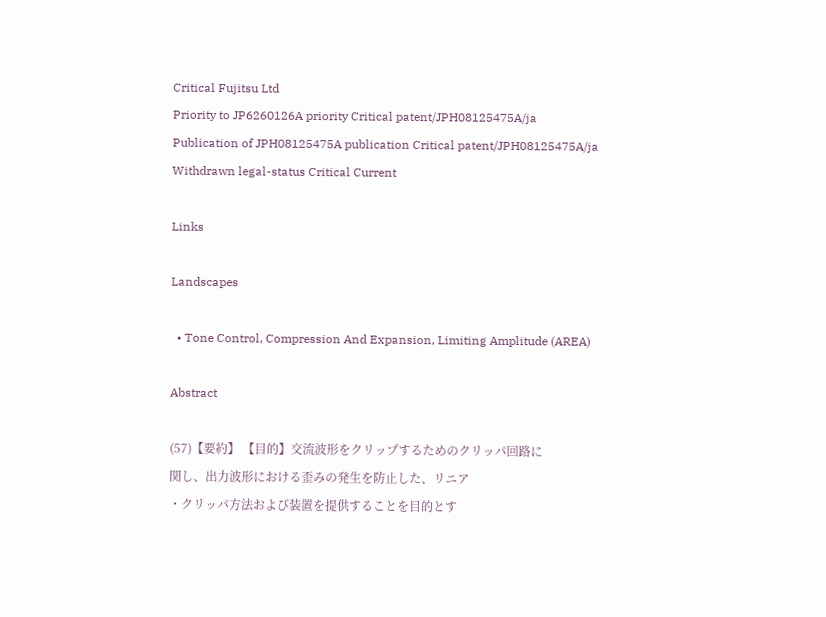Critical Fujitsu Ltd
Priority to JP6260126A priority Critical patent/JPH08125475A/ja
Publication of JPH08125475A publication Critical patent/JPH08125475A/ja
Withdrawn legal-status Critical Current

Links

Landscapes

  • Tone Control, Compression And Expansion, Limiting Amplitude (AREA)

Abstract

(57)【要約】 【目的】交流波形をクリップするためのクリッパ回路に
関し、出力波形における歪みの発生を防止した、リニア
・クリッパ方法および装置を提供することを目的とす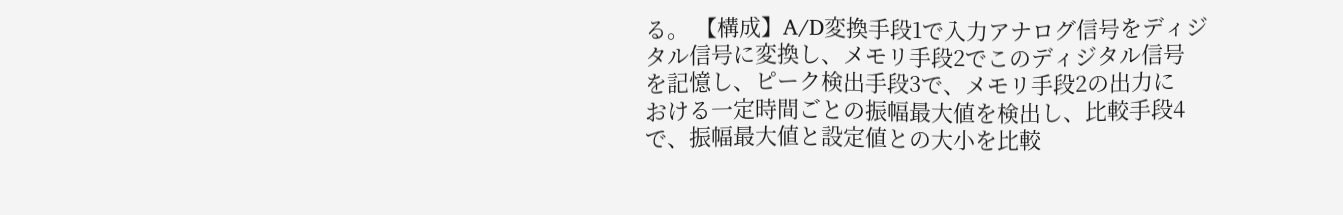る。 【構成】A/D変換手段1で入力アナログ信号をディジ
タル信号に変換し、メモリ手段2でこのディジタル信号
を記憶し、ピーク検出手段3で、メモリ手段2の出力に
おける一定時間ごとの振幅最大値を検出し、比較手段4
で、振幅最大値と設定値との大小を比較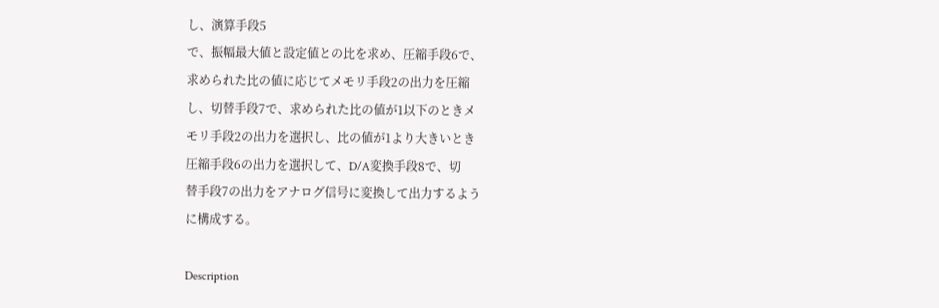し、演算手段5
で、振幅最大値と設定値との比を求め、圧縮手段6で、
求められた比の値に応じてメモリ手段2の出力を圧縮
し、切替手段7で、求められた比の値が1以下のときメ
モリ手段2の出力を選択し、比の値が1より大きいとき
圧縮手段6の出力を選択して、D/A変換手段8で、切
替手段7の出力をアナログ信号に変換して出力するよう
に構成する。

Description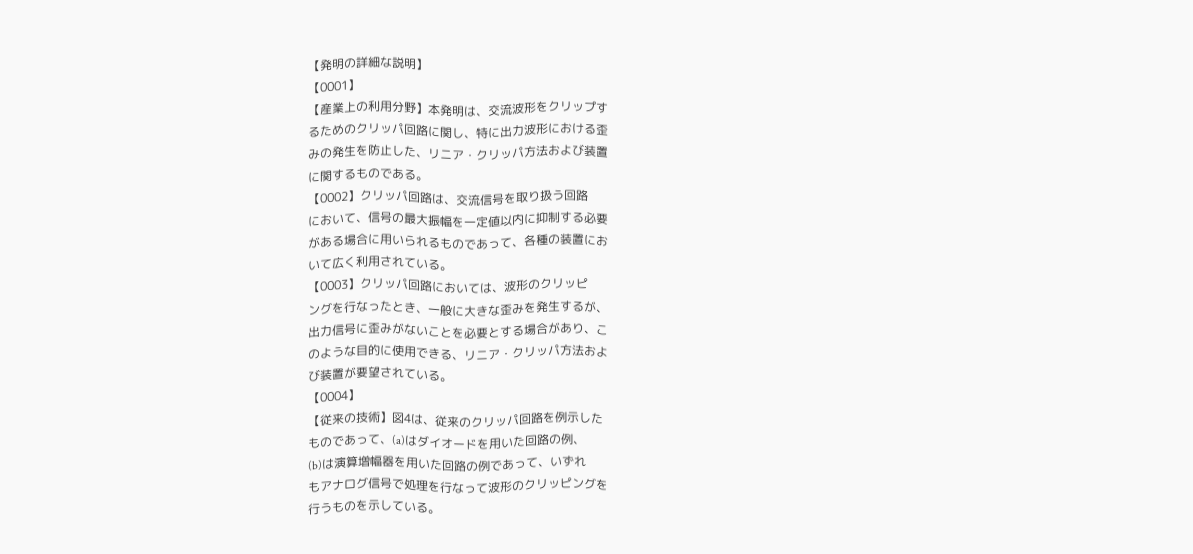【発明の詳細な説明】
【0001】
【産業上の利用分野】本発明は、交流波形をクリップす
るためのクリッパ回路に関し、特に出力波形における歪
みの発生を防止した、リニア・クリッパ方法および装置
に関するものである。
【0002】クリッパ回路は、交流信号を取り扱う回路
において、信号の最大振幅を一定値以内に抑制する必要
がある場合に用いられるものであって、各種の装置にお
いて広く利用されている。
【0003】クリッパ回路においては、波形のクリッピ
ングを行なったとき、一般に大きな歪みを発生するが、
出力信号に歪みがないことを必要とする場合があり、こ
のような目的に使用できる、リニア・クリッパ方法およ
び装置が要望されている。
【0004】
【従来の技術】図4は、従来のクリッパ回路を例示した
ものであって、(a)はダイオードを用いた回路の例、
(b)は演算増幅器を用いた回路の例であって、いずれ
もアナログ信号で処理を行なって波形のクリッピングを
行うものを示している。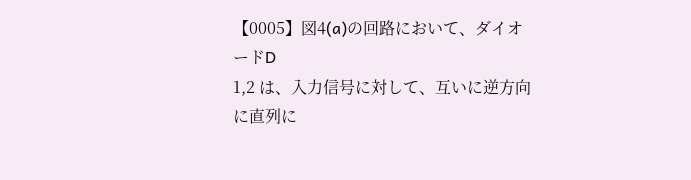【0005】図4(a)の回路において、ダイオードD
1,2 は、入力信号に対して、互いに逆方向に直列に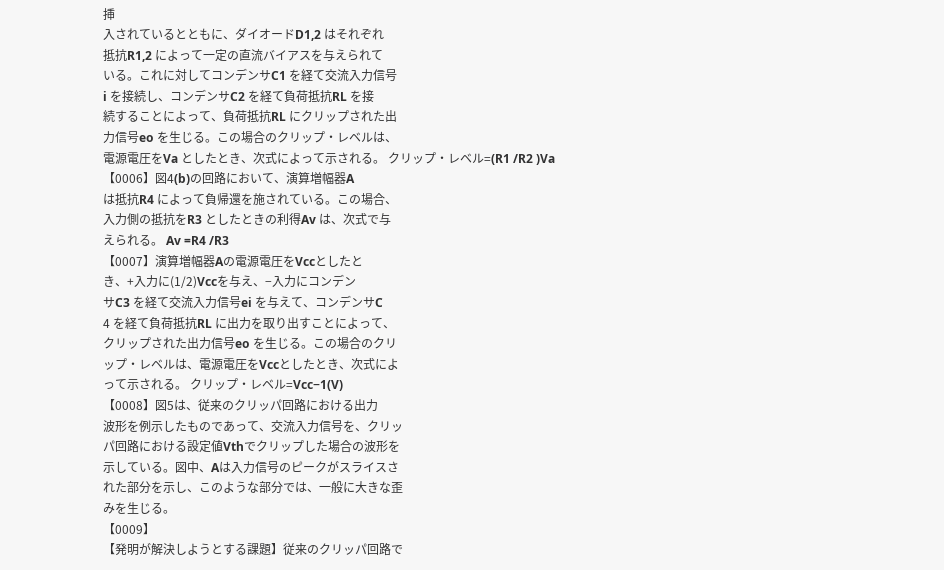挿
入されているとともに、ダイオードD1,2 はそれぞれ
抵抗R1,2 によって一定の直流バイアスを与えられて
いる。これに対してコンデンサC1 を経て交流入力信号
i を接続し、コンデンサC2 を経て負荷抵抗RL を接
続することによって、負荷抵抗RL にクリップされた出
力信号eo を生じる。この場合のクリップ・レベルは、
電源電圧をVa としたとき、次式によって示される。 クリップ・レベル=(R1 /R2 )Va
【0006】図4(b)の回路において、演算増幅器A
は抵抗R4 によって負帰還を施されている。この場合、
入力側の抵抗をR3 としたときの利得Av は、次式で与
えられる。 Av =R4 /R3
【0007】演算増幅器Aの電源電圧をVccとしたと
き、+入力に(1/2)Vccを与え、−入力にコンデン
サC3 を経て交流入力信号ei を与えて、コンデンサC
4 を経て負荷抵抗RL に出力を取り出すことによって、
クリップされた出力信号eo を生じる。この場合のクリ
ップ・レベルは、電源電圧をVccとしたとき、次式によ
って示される。 クリップ・レベル=Vcc−1(V)
【0008】図5は、従来のクリッパ回路における出力
波形を例示したものであって、交流入力信号を、クリッ
パ回路における設定値Vthでクリップした場合の波形を
示している。図中、Aは入力信号のピークがスライスさ
れた部分を示し、このような部分では、一般に大きな歪
みを生じる。
【0009】
【発明が解決しようとする課題】従来のクリッパ回路で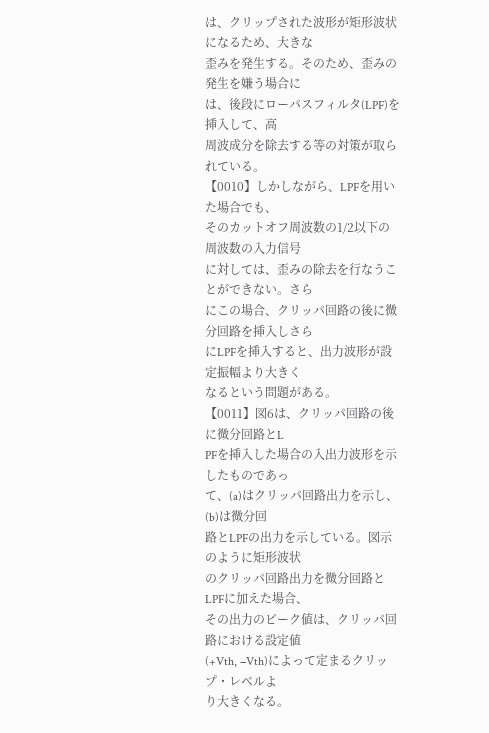は、クリップされた波形が矩形波状になるため、大きな
歪みを発生する。そのため、歪みの発生を嫌う場合に
は、後段にローパスフィルタ(LPF)を挿入して、高
周波成分を除去する等の対策が取られている。
【0010】しかしながら、LPFを用いた場合でも、
そのカットオフ周波数の1/2以下の周波数の入力信号
に対しては、歪みの除去を行なうことができない。さら
にこの場合、クリッパ回路の後に微分回路を挿入しさら
にLPFを挿入すると、出力波形が設定振幅より大きく
なるという問題がある。
【0011】図6は、クリッパ回路の後に微分回路とL
PFを挿入した場合の入出力波形を示したものであっ
て、(a)はクリッパ回路出力を示し、(b)は微分回
路とLPFの出力を示している。図示のように矩形波状
のクリッパ回路出力を微分回路とLPFに加えた場合、
その出力のピーク値は、クリッパ回路における設定値
(+Vth, −Vth)によって定まるクリップ・レベルよ
り大きくなる。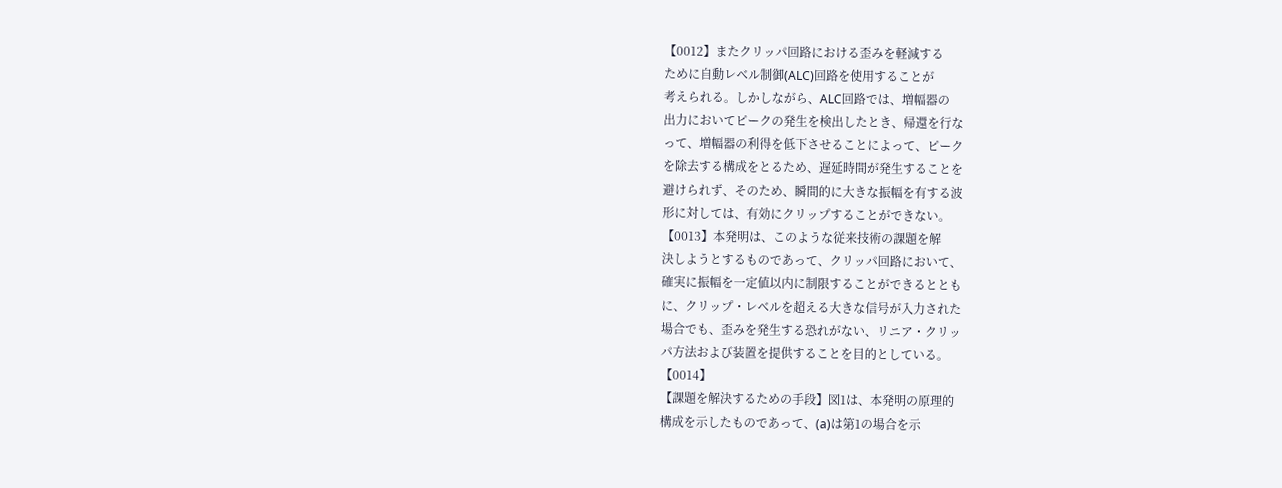【0012】またクリッパ回路における歪みを軽減する
ために自動レベル制御(ALC)回路を使用することが
考えられる。しかしながら、ALC回路では、増幅器の
出力においてピークの発生を検出したとき、帰還を行な
って、増幅器の利得を低下させることによって、ピーク
を除去する構成をとるため、遅延時間が発生することを
避けられず、そのため、瞬間的に大きな振幅を有する波
形に対しては、有効にクリップすることができない。
【0013】本発明は、このような従来技術の課題を解
決しようとするものであって、クリッパ回路において、
確実に振幅を一定値以内に制限することができるととも
に、クリップ・レベルを超える大きな信号が入力された
場合でも、歪みを発生する恐れがない、リニア・クリッ
パ方法および装置を提供することを目的としている。
【0014】
【課題を解決するための手段】図1は、本発明の原理的
構成を示したものであって、(a)は第1の場合を示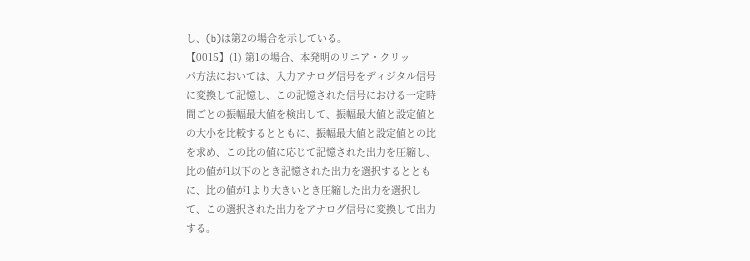し、(b)は第2の場合を示している。
【0015】(1) 第1の場合、本発明のリニア・クリッ
パ方法においては、入力アナログ信号をディジタル信号
に変換して記憶し、この記憶された信号における一定時
間ごとの振幅最大値を検出して、振幅最大値と設定値と
の大小を比較するとともに、振幅最大値と設定値との比
を求め、この比の値に応じて記憶された出力を圧縮し、
比の値が1以下のとき記憶された出力を選択するととも
に、比の値が1より大きいとき圧縮した出力を選択し
て、この選択された出力をアナログ信号に変換して出力
する。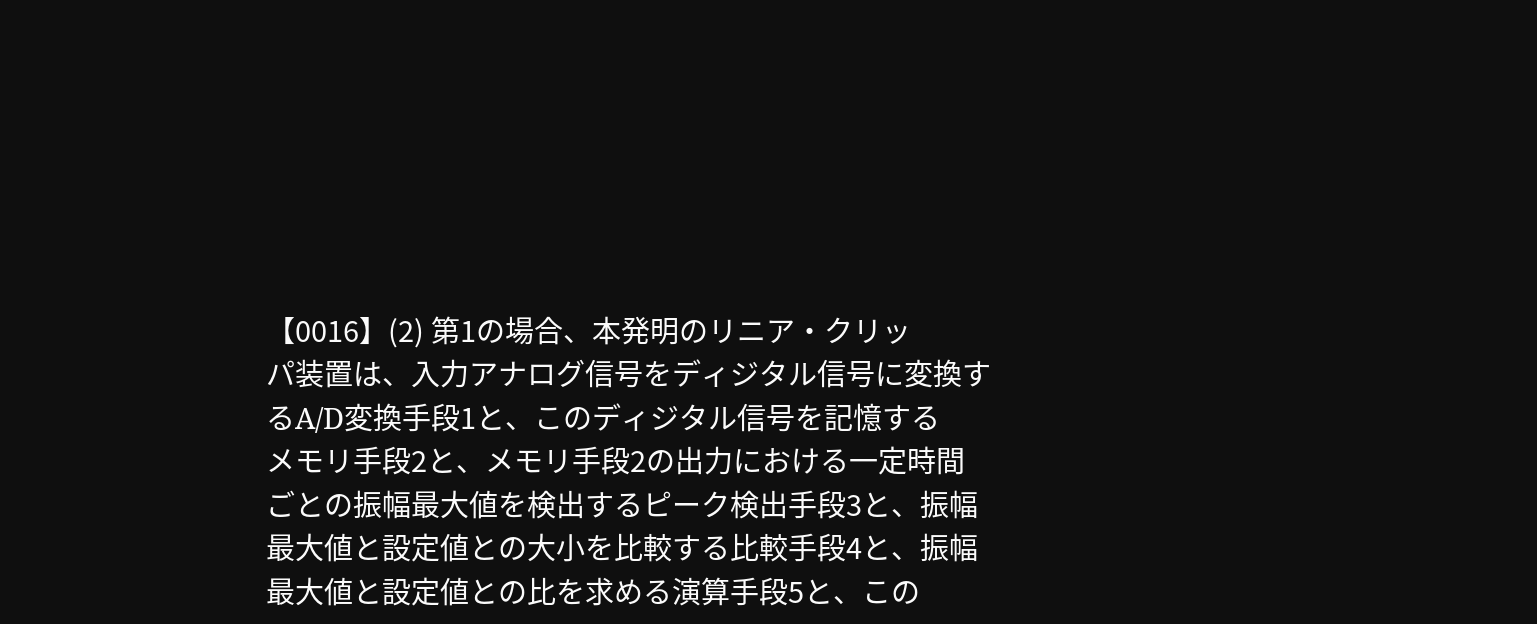【0016】(2) 第1の場合、本発明のリニア・クリッ
パ装置は、入力アナログ信号をディジタル信号に変換す
るA/D変換手段1と、このディジタル信号を記憶する
メモリ手段2と、メモリ手段2の出力における一定時間
ごとの振幅最大値を検出するピーク検出手段3と、振幅
最大値と設定値との大小を比較する比較手段4と、振幅
最大値と設定値との比を求める演算手段5と、この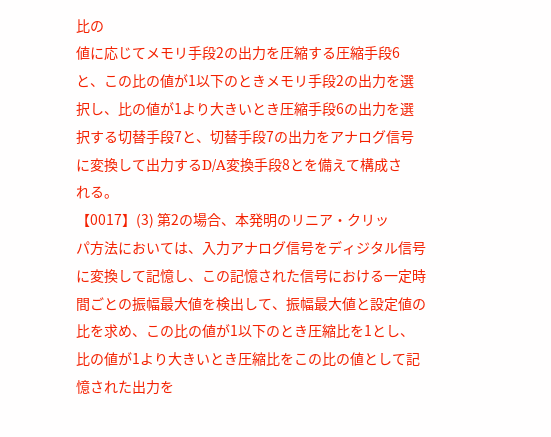比の
値に応じてメモリ手段2の出力を圧縮する圧縮手段6
と、この比の値が1以下のときメモリ手段2の出力を選
択し、比の値が1より大きいとき圧縮手段6の出力を選
択する切替手段7と、切替手段7の出力をアナログ信号
に変換して出力するD/A変換手段8とを備えて構成さ
れる。
【0017】(3) 第2の場合、本発明のリニア・クリッ
パ方法においては、入力アナログ信号をディジタル信号
に変換して記憶し、この記憶された信号における一定時
間ごとの振幅最大値を検出して、振幅最大値と設定値の
比を求め、この比の値が1以下のとき圧縮比を1とし、
比の値が1より大きいとき圧縮比をこの比の値として記
憶された出力を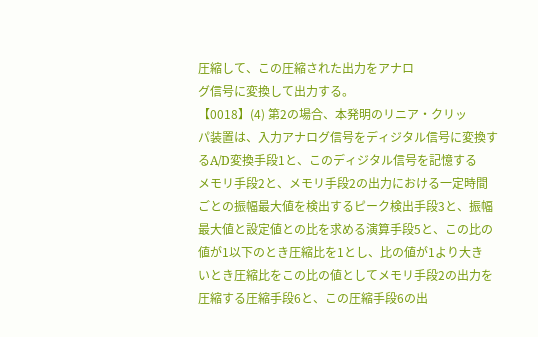圧縮して、この圧縮された出力をアナロ
グ信号に変換して出力する。
【0018】(4) 第2の場合、本発明のリニア・クリッ
パ装置は、入力アナログ信号をディジタル信号に変換す
るA/D変換手段1と、このディジタル信号を記憶する
メモリ手段2と、メモリ手段2の出力における一定時間
ごとの振幅最大値を検出するピーク検出手段3と、振幅
最大値と設定値との比を求める演算手段5と、この比の
値が1以下のとき圧縮比を1とし、比の値が1より大き
いとき圧縮比をこの比の値としてメモリ手段2の出力を
圧縮する圧縮手段6と、この圧縮手段6の出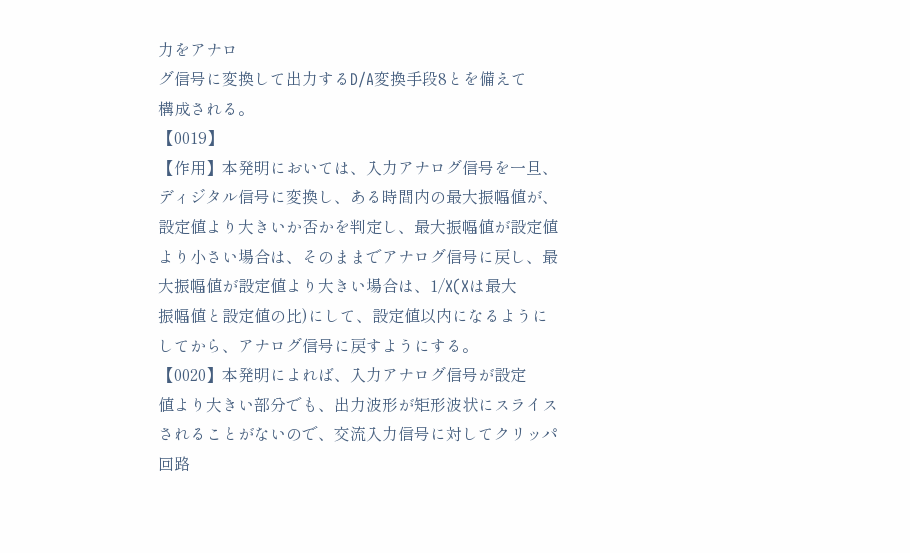力をアナロ
グ信号に変換して出力するD/A変換手段8とを備えて
構成される。
【0019】
【作用】本発明においては、入力アナログ信号を一旦、
ディジタル信号に変換し、ある時間内の最大振幅値が、
設定値より大きいか否かを判定し、最大振幅値が設定値
より小さい場合は、そのままでアナログ信号に戻し、最
大振幅値が設定値より大きい場合は、1/X(Xは最大
振幅値と設定値の比)にして、設定値以内になるように
してから、アナログ信号に戻すようにする。
【0020】本発明によれば、入力アナログ信号が設定
値より大きい部分でも、出力波形が矩形波状にスライス
されることがないので、交流入力信号に対してクリッパ
回路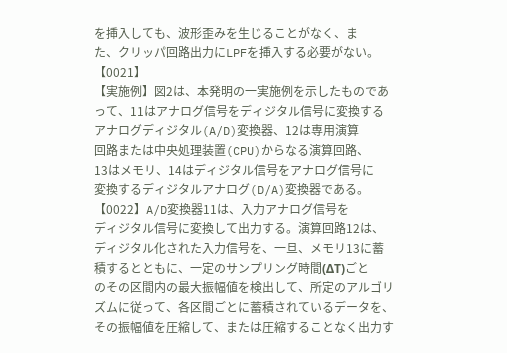を挿入しても、波形歪みを生じることがなく、ま
た、クリッパ回路出力にLPFを挿入する必要がない。
【0021】
【実施例】図2は、本発明の一実施例を示したものであ
って、11はアナログ信号をディジタル信号に変換する
アナログディジタル(A/D)変換器、12は専用演算
回路または中央処理装置(CPU)からなる演算回路、
13はメモリ、14はディジタル信号をアナログ信号に
変換するディジタルアナログ(D/A)変換器である。
【0022】A/D変換器11は、入力アナログ信号を
ディジタル信号に変換して出力する。演算回路12は、
ディジタル化された入力信号を、一旦、メモリ13に蓄
積するとともに、一定のサンプリング時間(ΔT)ごと
のその区間内の最大振幅値を検出して、所定のアルゴリ
ズムに従って、各区間ごとに蓄積されているデータを、
その振幅値を圧縮して、または圧縮することなく出力す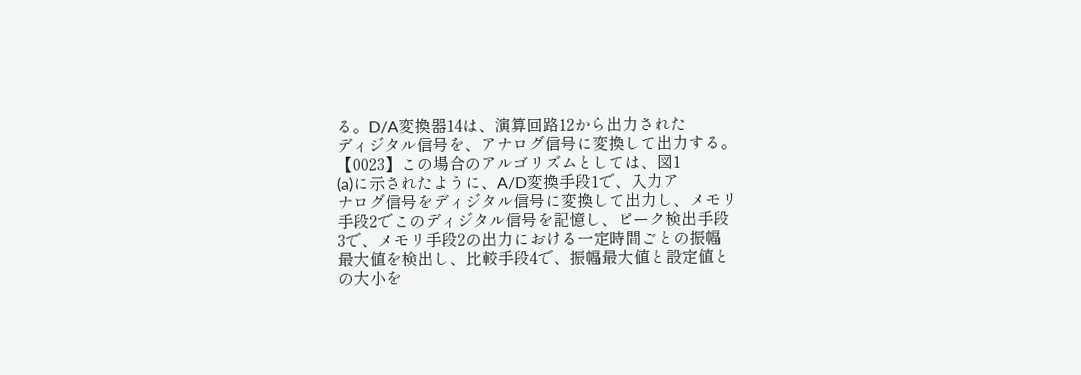る。D/A変換器14は、演算回路12から出力された
ディジタル信号を、アナログ信号に変換して出力する。
【0023】この場合のアルゴリズムとしては、図1
(a)に示されたように、A/D変換手段1で、入力ア
ナログ信号をディジタル信号に変換して出力し、メモリ
手段2でこのディジタル信号を記憶し、ピーク検出手段
3で、メモリ手段2の出力における一定時間ごとの振幅
最大値を検出し、比較手段4で、振幅最大値と設定値と
の大小を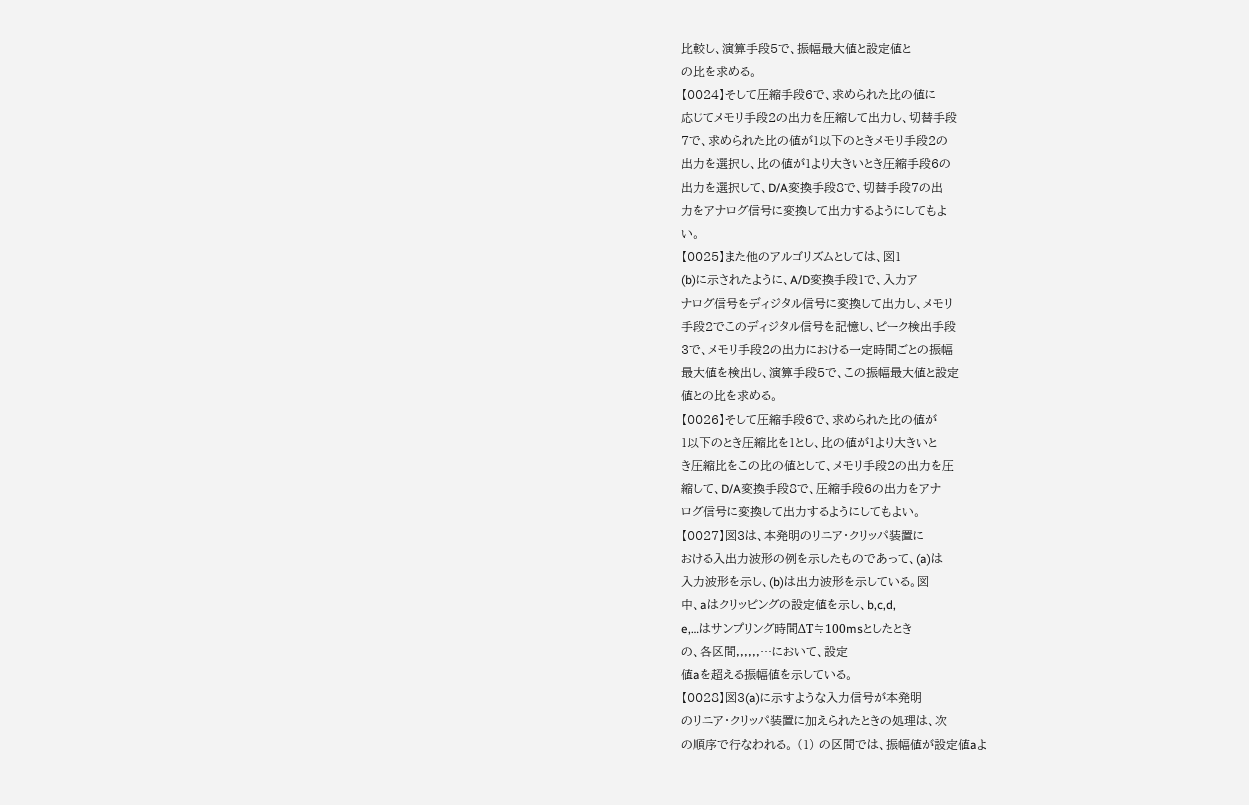比較し、演算手段5で、振幅最大値と設定値と
の比を求める。
【0024】そして圧縮手段6で、求められた比の値に
応じてメモリ手段2の出力を圧縮して出力し、切替手段
7で、求められた比の値が1以下のときメモリ手段2の
出力を選択し、比の値が1より大きいとき圧縮手段6の
出力を選択して、D/A変換手段8で、切替手段7の出
力をアナログ信号に変換して出力するようにしてもよ
い。
【0025】また他のアルゴリズムとしては、図1
(b)に示されたように、A/D変換手段1で、入力ア
ナログ信号をディジタル信号に変換して出力し、メモリ
手段2でこのディジタル信号を記憶し、ピーク検出手段
3で、メモリ手段2の出力における一定時間ごとの振幅
最大値を検出し、演算手段5で、この振幅最大値と設定
値との比を求める。
【0026】そして圧縮手段6で、求められた比の値が
1以下のとき圧縮比を1とし、比の値が1より大きいと
き圧縮比をこの比の値として、メモリ手段2の出力を圧
縮して、D/A変換手段8で、圧縮手段6の出力をアナ
ログ信号に変換して出力するようにしてもよい。
【0027】図3は、本発明のリニア・クリッパ装置に
おける入出力波形の例を示したものであって、(a)は
入力波形を示し、(b)は出力波形を示している。図
中、aはクリッピングの設定値を示し、b,c,d,
e,…はサンプリング時間ΔT≒100msとしたとき
の、各区間,,,,,,…において、設定
値aを超える振幅値を示している。
【0028】図3(a)に示すような入力信号が本発明
のリニア・クリッパ装置に加えられたときの処理は、次
の順序で行なわれる。 (1) の区間では、振幅値が設定値aよ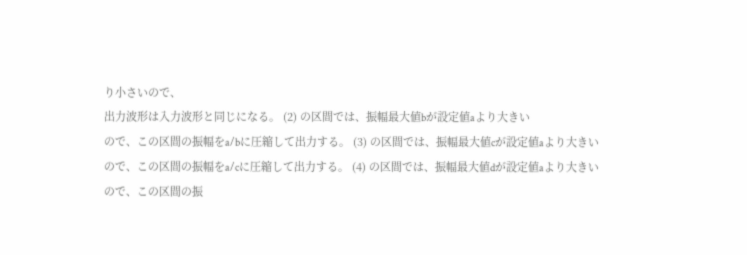り小さいので、
出力波形は入力波形と同じになる。 (2) の区間では、振幅最大値bが設定値aより大きい
ので、この区間の振幅をa/bに圧縮して出力する。 (3) の区間では、振幅最大値cが設定値aより大きい
ので、この区間の振幅をa/cに圧縮して出力する。 (4) の区間では、振幅最大値dが設定値aより大きい
ので、この区間の振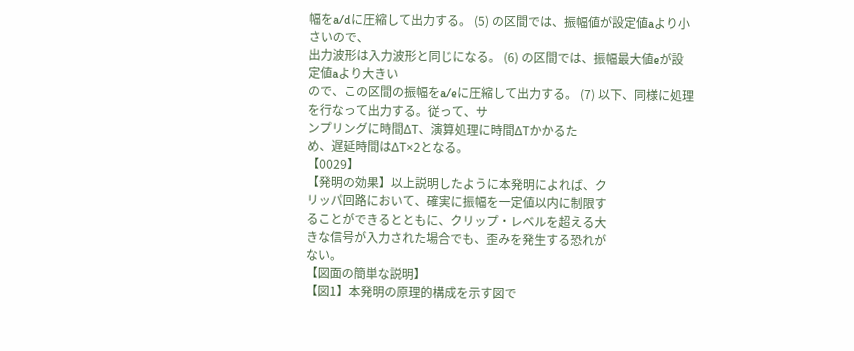幅をa/dに圧縮して出力する。 (5) の区間では、振幅値が設定値aより小さいので、
出力波形は入力波形と同じになる。 (6) の区間では、振幅最大値eが設定値aより大きい
ので、この区間の振幅をa/eに圧縮して出力する。 (7) 以下、同様に処理を行なって出力する。従って、サ
ンプリングに時間ΔT、演算処理に時間ΔTかかるた
め、遅延時間はΔT×2となる。
【0029】
【発明の効果】以上説明したように本発明によれば、ク
リッパ回路において、確実に振幅を一定値以内に制限す
ることができるとともに、クリップ・レベルを超える大
きな信号が入力された場合でも、歪みを発生する恐れが
ない。
【図面の簡単な説明】
【図1】本発明の原理的構成を示す図で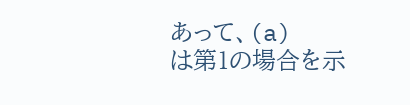あって、(a)
は第1の場合を示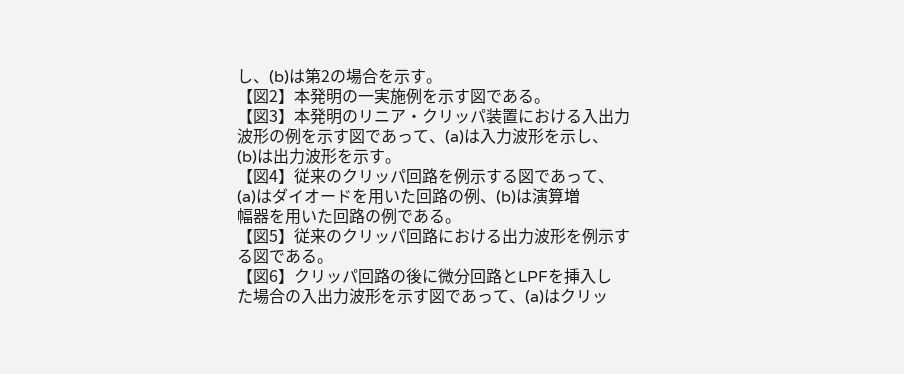し、(b)は第2の場合を示す。
【図2】本発明の一実施例を示す図である。
【図3】本発明のリニア・クリッパ装置における入出力
波形の例を示す図であって、(a)は入力波形を示し、
(b)は出力波形を示す。
【図4】従来のクリッパ回路を例示する図であって、
(a)はダイオードを用いた回路の例、(b)は演算増
幅器を用いた回路の例である。
【図5】従来のクリッパ回路における出力波形を例示す
る図である。
【図6】クリッパ回路の後に微分回路とLPFを挿入し
た場合の入出力波形を示す図であって、(a)はクリッ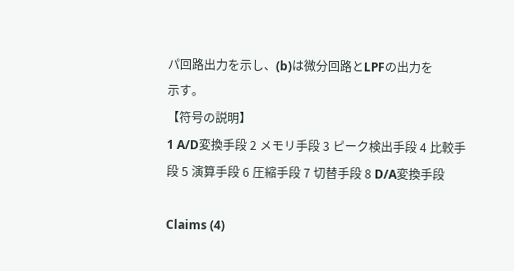パ回路出力を示し、(b)は微分回路とLPFの出力を
示す。
【符号の説明】
1 A/D変換手段 2 メモリ手段 3 ピーク検出手段 4 比較手段 5 演算手段 6 圧縮手段 7 切替手段 8 D/A変換手段

Claims (4)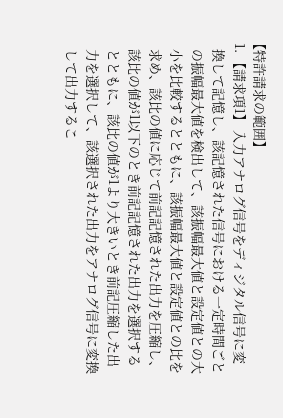【特許請求の範囲】
  1. 【請求項1】 入力アナログ信号をディジタル信号に変
    換して記憶し、該記憶された信号における一定時間ごと
    の振幅最大値を検出して、該振幅最大値と設定値との大
    小を比較するとともに、該振幅最大値と設定値との比を
    求め、該比の値に応じて前記記憶された出力を圧縮し、
    該比の値が1以下のとき前記記憶された出力を選択する
    とともに、該比の値が1より大きいとき前記圧縮した出
    力を選択して、該選択された出力をアナログ信号に変換
    して出力するこ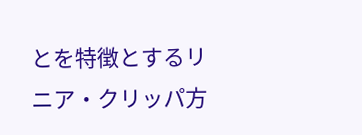とを特徴とするリニア・クリッパ方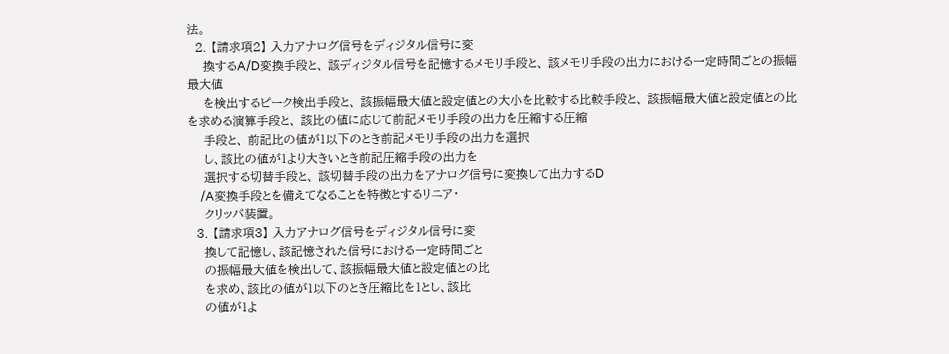法。
  2. 【請求項2】 入力アナログ信号をディジタル信号に変
    換するA/D変換手段と、 該ディジタル信号を記憶するメモリ手段と、 該メモリ手段の出力における一定時間ごとの振幅最大値
    を検出するピーク検出手段と、 該振幅最大値と設定値との大小を比較する比較手段と、 該振幅最大値と設定値との比を求める演算手段と、 該比の値に応じて前記メモリ手段の出力を圧縮する圧縮
    手段と、 前記比の値が1以下のとき前記メモリ手段の出力を選択
    し、該比の値が1より大きいとき前記圧縮手段の出力を
    選択する切替手段と、 該切替手段の出力をアナログ信号に変換して出力するD
    /A変換手段とを備えてなることを特徴とするリニア・
    クリッパ装置。
  3. 【請求項3】 入力アナログ信号をディジタル信号に変
    換して記憶し、該記憶された信号における一定時間ごと
    の振幅最大値を検出して、該振幅最大値と設定値との比
    を求め、該比の値が1以下のとき圧縮比を1とし、該比
    の値が1よ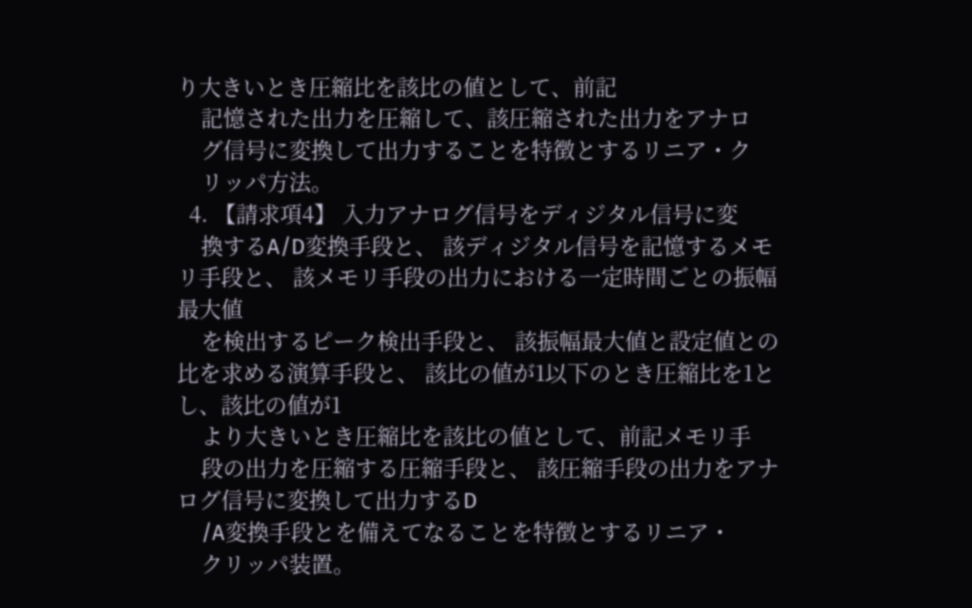り大きいとき圧縮比を該比の値として、前記
    記憶された出力を圧縮して、該圧縮された出力をアナロ
    グ信号に変換して出力することを特徴とするリニア・ク
    リッパ方法。
  4. 【請求項4】 入力アナログ信号をディジタル信号に変
    換するA/D変換手段と、 該ディジタル信号を記憶するメモリ手段と、 該メモリ手段の出力における一定時間ごとの振幅最大値
    を検出するピーク検出手段と、 該振幅最大値と設定値との比を求める演算手段と、 該比の値が1以下のとき圧縮比を1とし、該比の値が1
    より大きいとき圧縮比を該比の値として、前記メモリ手
    段の出力を圧縮する圧縮手段と、 該圧縮手段の出力をアナログ信号に変換して出力するD
    /A変換手段とを備えてなることを特徴とするリニア・
    クリッパ装置。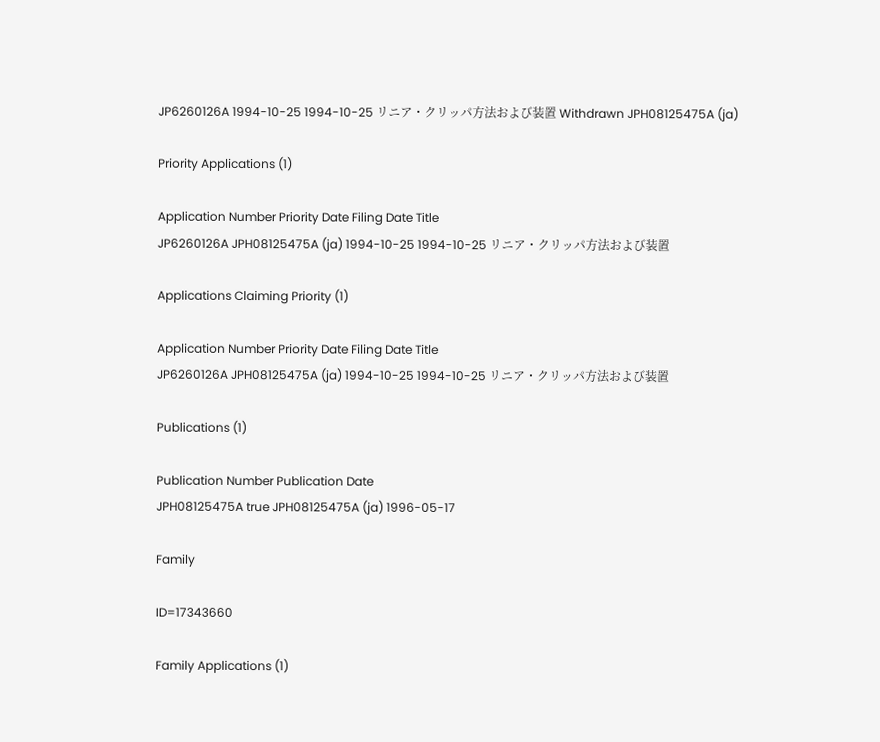JP6260126A 1994-10-25 1994-10-25 リニア・クリッパ方法および装置 Withdrawn JPH08125475A (ja)

Priority Applications (1)

Application Number Priority Date Filing Date Title
JP6260126A JPH08125475A (ja) 1994-10-25 1994-10-25 リニア・クリッパ方法および装置

Applications Claiming Priority (1)

Application Number Priority Date Filing Date Title
JP6260126A JPH08125475A (ja) 1994-10-25 1994-10-25 リニア・クリッパ方法および装置

Publications (1)

Publication Number Publication Date
JPH08125475A true JPH08125475A (ja) 1996-05-17

Family

ID=17343660

Family Applications (1)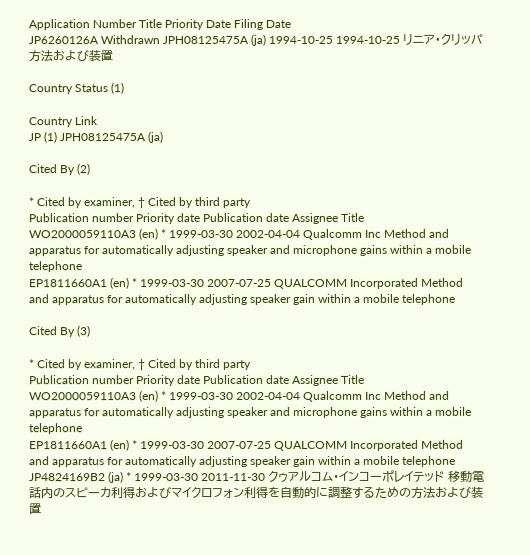Application Number Title Priority Date Filing Date
JP6260126A Withdrawn JPH08125475A (ja) 1994-10-25 1994-10-25 リニア・クリッパ方法および装置

Country Status (1)

Country Link
JP (1) JPH08125475A (ja)

Cited By (2)

* Cited by examiner, † Cited by third party
Publication number Priority date Publication date Assignee Title
WO2000059110A3 (en) * 1999-03-30 2002-04-04 Qualcomm Inc Method and apparatus for automatically adjusting speaker and microphone gains within a mobile telephone
EP1811660A1 (en) * 1999-03-30 2007-07-25 QUALCOMM Incorporated Method and apparatus for automatically adjusting speaker gain within a mobile telephone

Cited By (3)

* Cited by examiner, † Cited by third party
Publication number Priority date Publication date Assignee Title
WO2000059110A3 (en) * 1999-03-30 2002-04-04 Qualcomm Inc Method and apparatus for automatically adjusting speaker and microphone gains within a mobile telephone
EP1811660A1 (en) * 1999-03-30 2007-07-25 QUALCOMM Incorporated Method and apparatus for automatically adjusting speaker gain within a mobile telephone
JP4824169B2 (ja) * 1999-03-30 2011-11-30 クゥアルコム・インコーポレイテッド 移動電話内のスピーカ利得およびマイクロフォン利得を自動的に調整するための方法および装置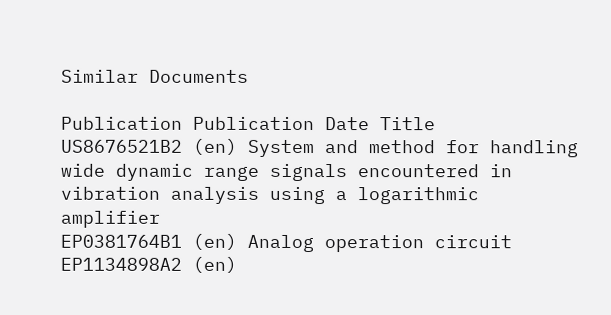Similar Documents

Publication Publication Date Title
US8676521B2 (en) System and method for handling wide dynamic range signals encountered in vibration analysis using a logarithmic amplifier
EP0381764B1 (en) Analog operation circuit
EP1134898A2 (en)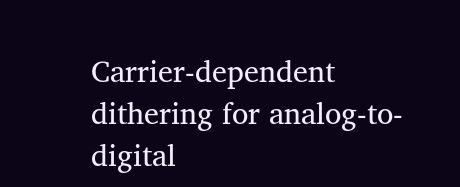Carrier-dependent dithering for analog-to-digital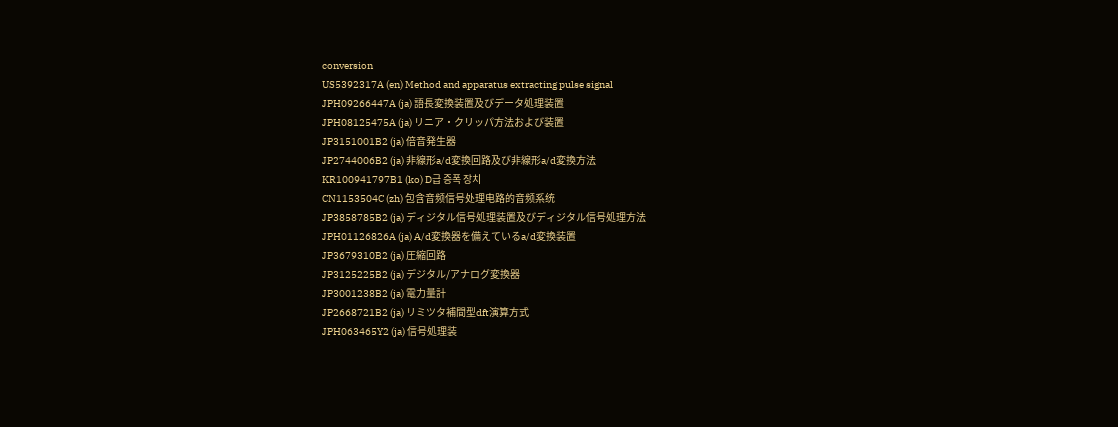conversion
US5392317A (en) Method and apparatus extracting pulse signal
JPH09266447A (ja) 語長変換装置及びデータ処理装置
JPH08125475A (ja) リニア・クリッパ方法および装置
JP3151001B2 (ja) 倍音発生器
JP2744006B2 (ja) 非線形a/d変換回路及び非線形a/d変換方法
KR100941797B1 (ko) D급 증폭 장치
CN1153504C (zh) 包含音频信号处理电路的音频系统
JP3858785B2 (ja) ディジタル信号処理装置及びディジタル信号処理方法
JPH01126826A (ja) A/d変換器を備えているa/d変換装置
JP3679310B2 (ja) 圧縮回路
JP3125225B2 (ja) デジタル/アナログ変換器
JP3001238B2 (ja) 電力量計
JP2668721B2 (ja) リミツタ補間型dft演算方式
JPH063465Y2 (ja) 信号処理装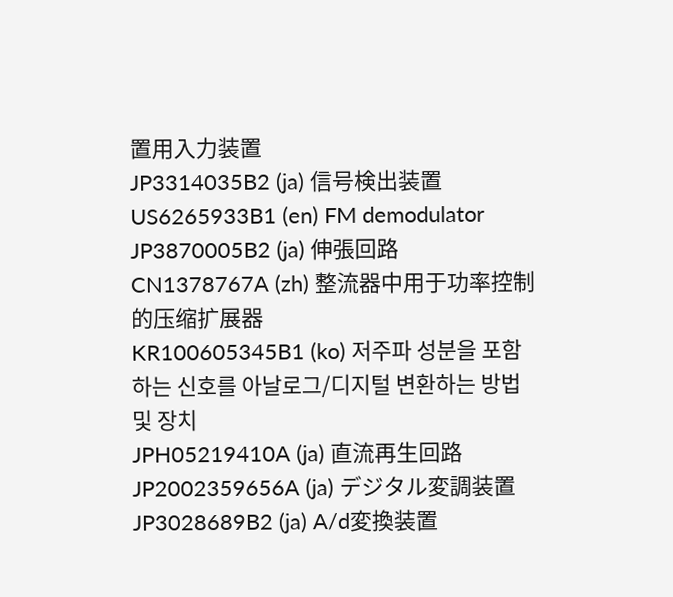置用入力装置
JP3314035B2 (ja) 信号検出装置
US6265933B1 (en) FM demodulator
JP3870005B2 (ja) 伸張回路
CN1378767A (zh) 整流器中用于功率控制的压缩扩展器
KR100605345B1 (ko) 저주파 성분을 포함하는 신호를 아날로그/디지털 변환하는 방법 및 장치
JPH05219410A (ja) 直流再生回路
JP2002359656A (ja) デジタル変調装置
JP3028689B2 (ja) A/d変換装置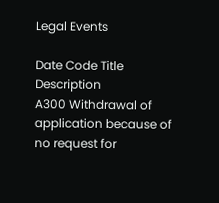Legal Events

Date Code Title Description
A300 Withdrawal of application because of no request for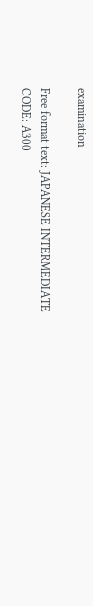examination

Free format text: JAPANESE INTERMEDIATE CODE: A300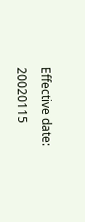Effective date: 20020115